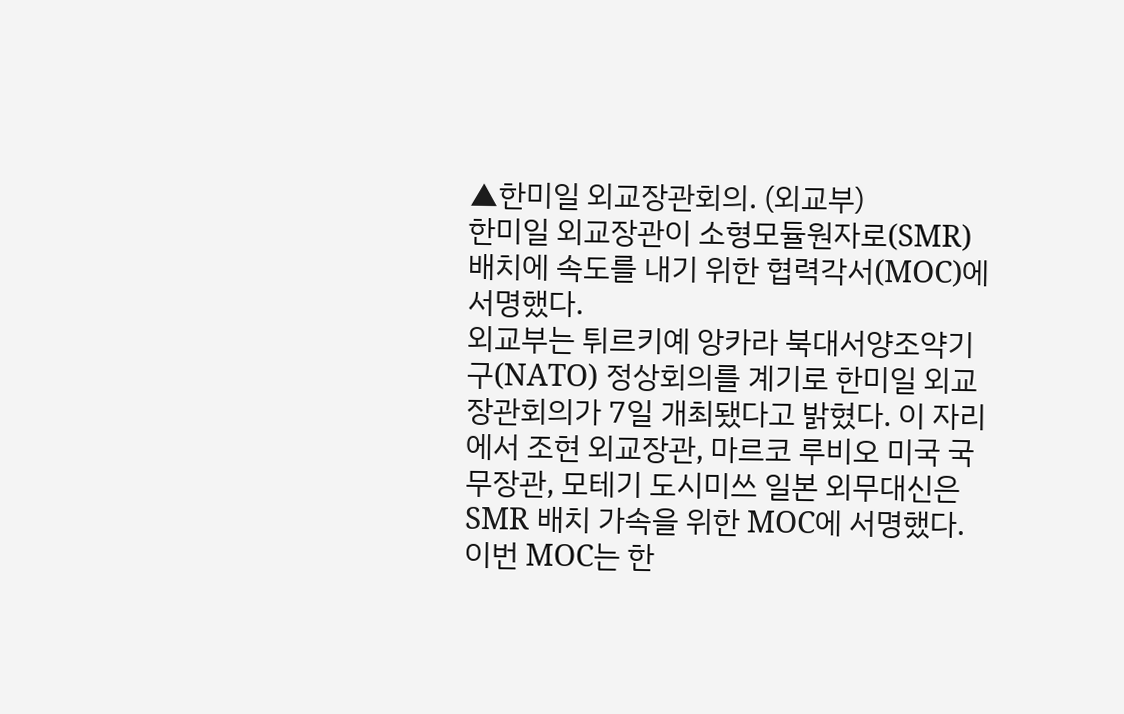▲한미일 외교장관회의. (외교부)
한미일 외교장관이 소형모듈원자로(SMR) 배치에 속도를 내기 위한 협력각서(MOC)에 서명했다.
외교부는 튀르키예 앙카라 북대서양조약기구(NATO) 정상회의를 계기로 한미일 외교장관회의가 7일 개최됐다고 밝혔다. 이 자리에서 조현 외교장관, 마르코 루비오 미국 국무장관, 모테기 도시미쓰 일본 외무대신은 SMR 배치 가속을 위한 MOC에 서명했다.
이번 MOC는 한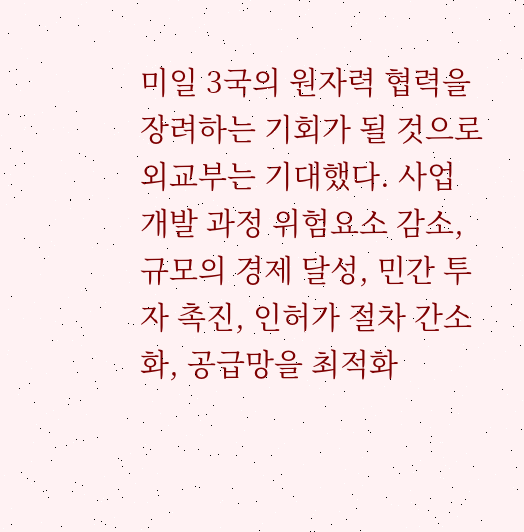미일 3국의 원자력 협력을 장려하는 기회가 될 것으로 외교부는 기대했다. 사업 개발 과정 위험요소 감소, 규모의 경제 달성, 민간 투자 촉진, 인허가 절차 간소화, 공급망을 최적화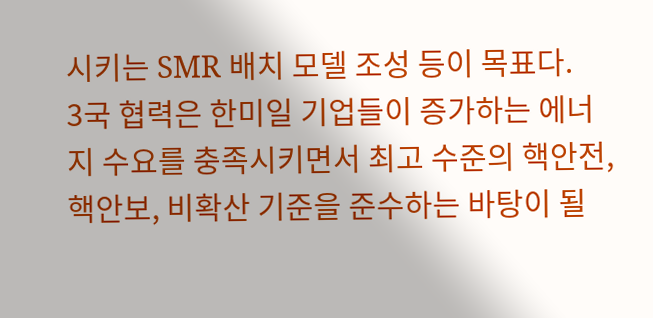시키는 SMR 배치 모델 조성 등이 목표다.
3국 협력은 한미일 기업들이 증가하는 에너지 수요를 충족시키면서 최고 수준의 핵안전, 핵안보, 비확산 기준을 준수하는 바탕이 될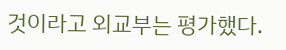것이라고 외교부는 평가했다.